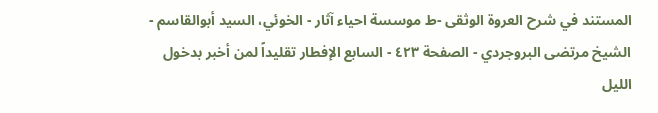المستند في شرح العروة الوثقى -ط موسسة احياء آثار - الخوئي، السيد أبوالقاسم - الشيخ مرتضى البروجردي - الصفحة ٤٢٣ - السابع الإفطار تقلیداً لمن أخبر بدخول اللیل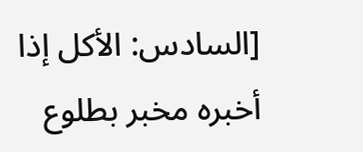[السادس: الأکل إذا أخبره مخبر بطلوع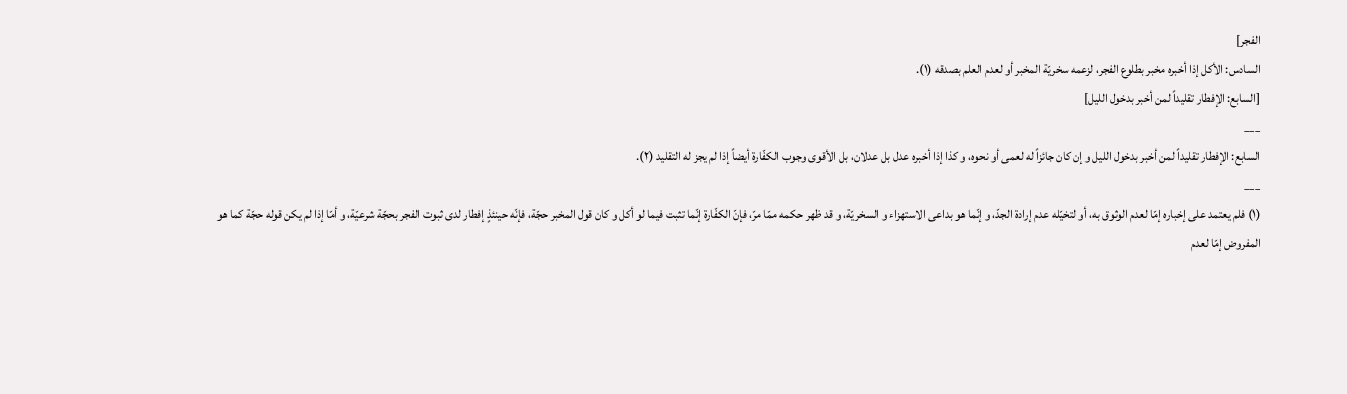الفجر]
السادس: الأکل إذا أخبره مخبر بطلوع الفجر، لزعمه سخریّة المخبر أو لعدم العلم بصدقه (١).
[السابع: الإفطار تقلیداً لمن أخبر بدخول اللیل]
___
السابع: الإفطار تقلیداً لمن أخبر بدخول اللیل و إن کان جائزاً له لعمی أو نحوه، و کذا إذا أخبره عدل بل عدلان، بل الأقوی وجوب الکفّارة أیضاً إذا لم یجز له التقلید (٢).
___
(١) فلم یعتمد علی إخباره إمّا لعدم الوثوق به، أو لتخیّله عدم إرادة الجدّ، و إنّما هو بداعی الاستهزاء و السخریّة، و قد ظهر حکمه ممّا مرّ، فإنّ الکفّارة إنّما تثبت فیما لو أکل و کان قول المخبر حجّة، فإنّه حینئذٍ إفطار لدی ثبوت الفجر بحجّة شرعیّة، و أمّا إذا لم یکن قوله حجّة کما هو المفروض إمّا لعدم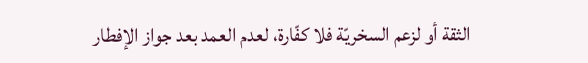الثقة أو لزعم السخریّة فلا کفّارة، لعدم العمد بعد جواز الإفطار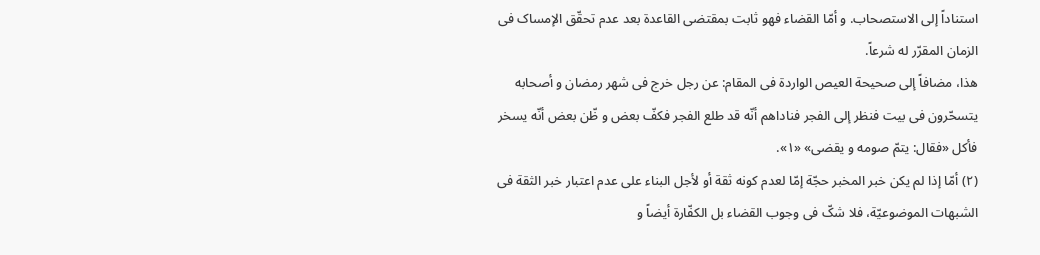استناداً إلی الاستصحاب. و أمّا القضاء فهو ثابت بمقتضی القاعدة بعد عدم تحقّق الإمساک فی الزمان المقرّر له شرعاً.
هذا، مضافاً إلی صحیحة العیص الواردة فی المقام: عن رجل خرج فی شهر رمضان و أصحابه یتسحّرون فی بیت فنظر إلی الفجر فناداهم أنّه قد طلع الفجر فکفّ بعض و ظّن بعض أنّه یسخر فأکل «فقال: یتمّ صومه و یقضی» «١».
(٢) أمّا إذا لم یکن خبر المخبر حجّة إمّا لعدم کونه ثقة أو لأجل البناء علی عدم اعتبار خبر الثقة فی الشبهات الموضوعیّة، فلا شکّ فی وجوب القضاء بل الکفّارة أیضاً و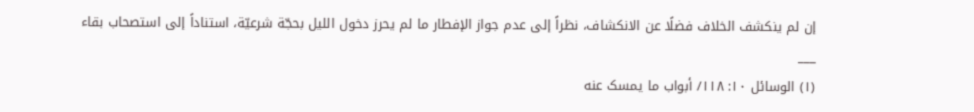إن لم ینکشف الخلاف فضلًا عن الانکشاف، نظراً إلی عدم جواز الإفطار ما لم یحرز دخول اللیل بحجّة شرعیّة، استناداً إلی استصحاب بقاء
___
(١) الوسائل ١٠: ١١٨/ أبواب ما یمسک عنه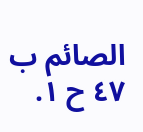الصائم ب ٤٧ ح ١.